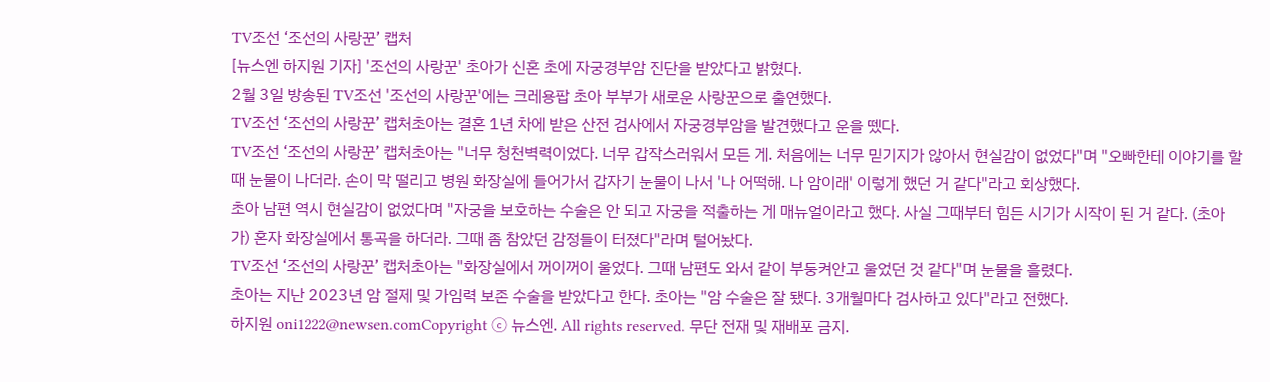TV조선 ‘조선의 사랑꾼’ 캡처
[뉴스엔 하지원 기자] '조선의 사랑꾼' 초아가 신혼 초에 자궁경부암 진단을 받았다고 밝혔다.
2월 3일 방송된 TV조선 '조선의 사랑꾼'에는 크레용팝 초아 부부가 새로운 사랑꾼으로 출연했다.
TV조선 ‘조선의 사랑꾼’ 캡처초아는 결혼 1년 차에 받은 산전 검사에서 자궁경부암을 발견했다고 운을 뗐다.
TV조선 ‘조선의 사랑꾼’ 캡처초아는 "너무 청천벽력이었다. 너무 갑작스러워서 모든 게. 처음에는 너무 믿기지가 않아서 현실감이 없었다"며 "오빠한테 이야기를 할 때 눈물이 나더라. 손이 막 떨리고 병원 화장실에 들어가서 갑자기 눈물이 나서 '나 어떡해. 나 암이래' 이렇게 했던 거 같다"라고 회상했다.
초아 남편 역시 현실감이 없었다며 "자궁을 보호하는 수술은 안 되고 자궁을 적출하는 게 매뉴얼이라고 했다. 사실 그때부터 힘든 시기가 시작이 된 거 같다. (초아가) 혼자 화장실에서 통곡을 하더라. 그때 좀 참았던 감정들이 터졌다"라며 털어놨다.
TV조선 ‘조선의 사랑꾼’ 캡처초아는 "화장실에서 꺼이꺼이 울었다. 그때 남편도 와서 같이 부둥켜안고 울었던 것 같다"며 눈물을 흘렸다.
초아는 지난 2023년 암 절제 및 가임력 보존 수술을 받았다고 한다. 초아는 "암 수술은 잘 됐다. 3개월마다 검사하고 있다"라고 전했다.
하지원 oni1222@newsen.comCopyright ⓒ 뉴스엔. All rights reserved. 무단 전재 및 재배포 금지.